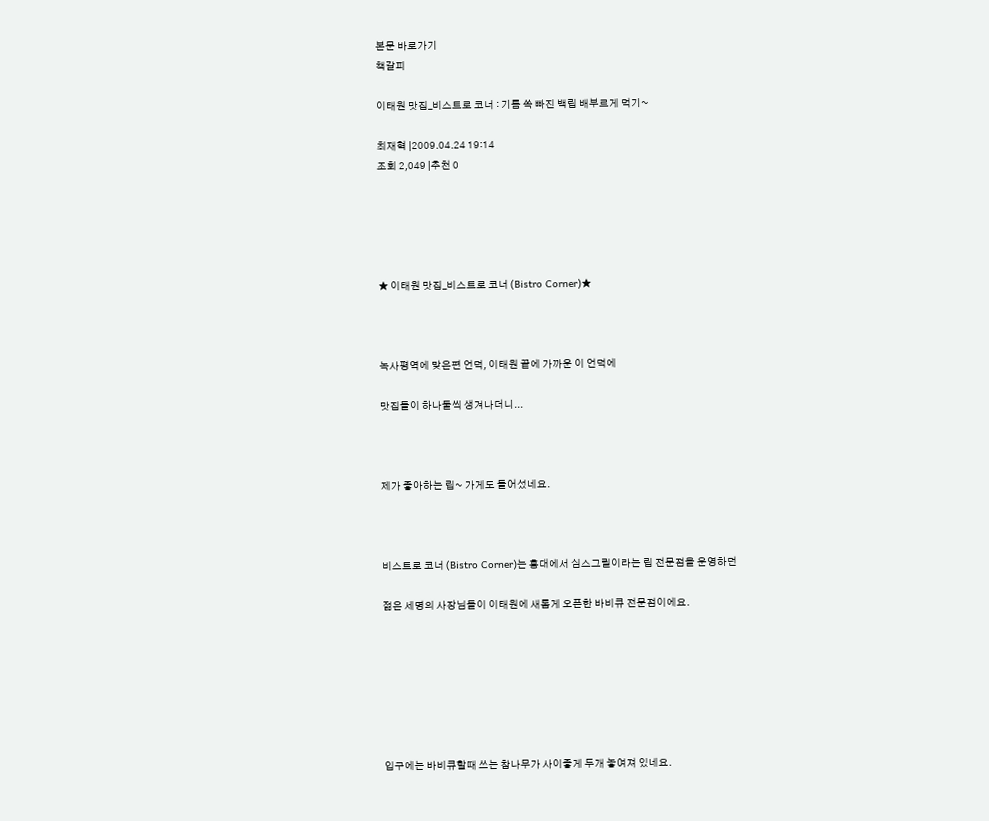본문 바로가기
책갈피

이태원 맛집_비스트로 코너 : 기름 쏙 빠진 백립 배부르게 먹기~

최재혁 |2009.04.24 19:14
조회 2,049 |추천 0





★ 이태원 맛집_비스트로 코너 (Bistro Corner)★



녹사평역에 맞은편 언덕, 이태원 끝에 가까운 이 언덕에

맛집들이 하나둘씩 생겨나더니...



제가 좋아하는 립~ 가게도 들어섰네요.



비스트로 코너 (Bistro Corner)는 홍대에서 심스그릴이라는 립 전문점을 운영하던

젊은 세명의 사장님들이 이태원에 새롭게 오픈한 바비큐 전문점이에요.







입구에는 바비큐할때 쓰는 참나무가 사이좋게 두개 놓여져 있네요.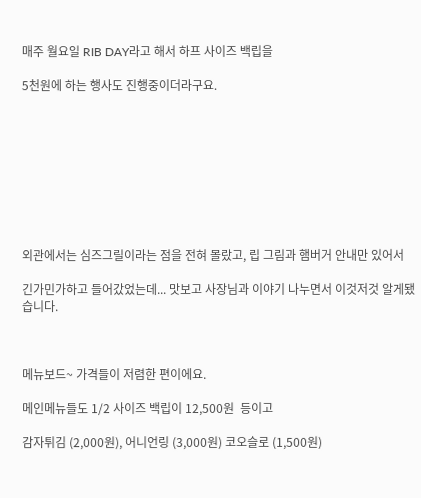매주 월요일 RIB DAY라고 해서 하프 사이즈 백립을

5천원에 하는 행사도 진행중이더라구요.









외관에서는 심즈그릴이라는 점을 전혀 몰랐고, 립 그림과 햄버거 안내만 있어서

긴가민가하고 들어갔었는데... 맛보고 사장님과 이야기 나누면서 이것저것 알게됐습니다.



메뉴보드~ 가격들이 저렴한 편이에요.

메인메뉴들도 1/2 사이즈 백립이 12,500원  등이고

감자튀김 (2,000원), 어니언링 (3,000원) 코오슬로 (1,500원)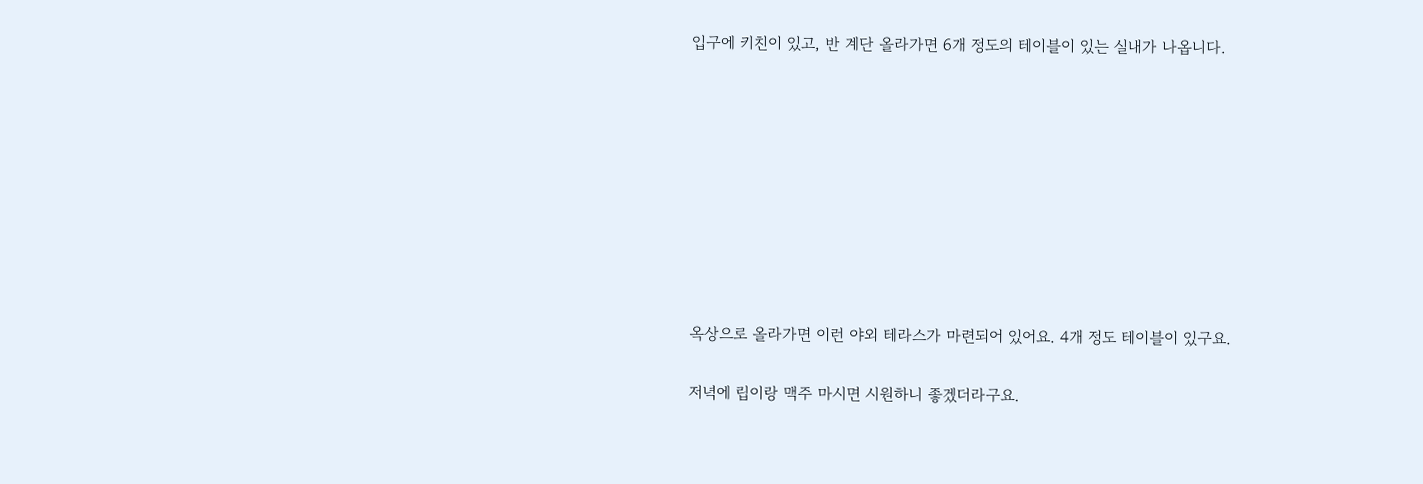입구에 키친이 있고, 반 계단 올라가면 6개 정도의 테이블이 있는 실내가 나옵니다.









옥상으로 올라가면 이런 야외 테라스가 마련되어 있어요. 4개 정도 테이블이 있구요.

저녁에 립이랑 맥주 마시면 시원하니 좋겠더라구요.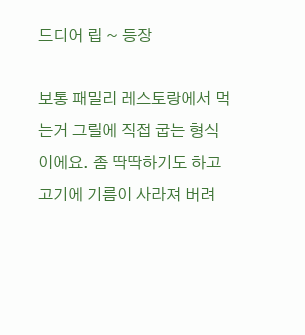드디어 립 ~ 등장

보통 패밀리 레스토랑에서 먹는거 그릴에 직접 굽는 형식이에요. 좀 딱딱하기도 하고 고기에 기름이 사라져 버려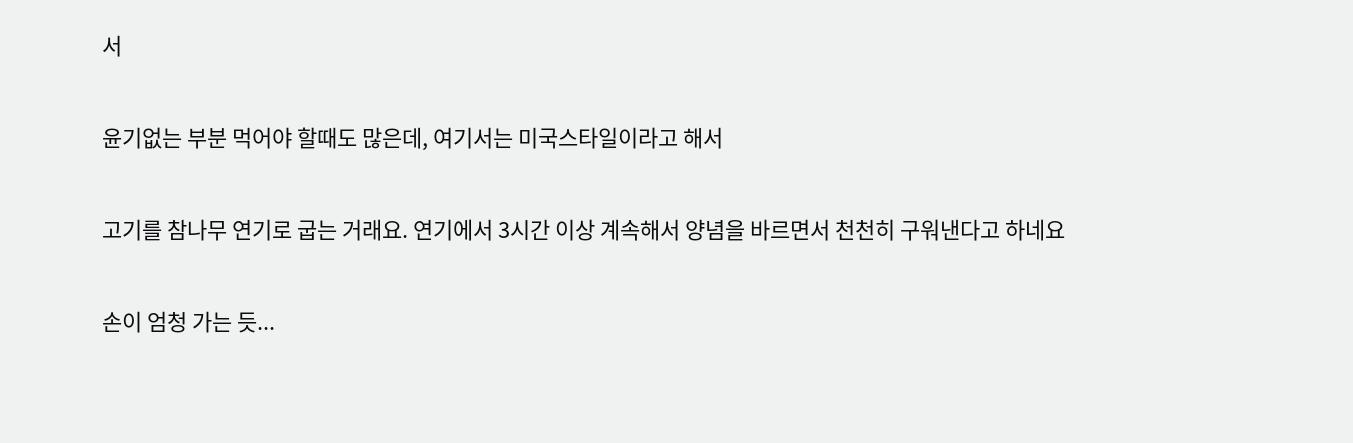서

윤기없는 부분 먹어야 할때도 많은데, 여기서는 미국스타일이라고 해서

고기를 참나무 연기로 굽는 거래요. 연기에서 3시간 이상 계속해서 양념을 바르면서 천천히 구워낸다고 하네요

손이 엄청 가는 듯...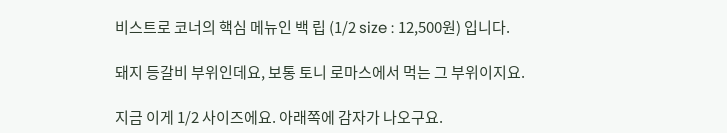비스트로 코너의 핵심 메뉴인 백 립 (1/2 size : 12,500원) 입니다.

돼지 등갈비 부위인데요, 보통 토니 로마스에서 먹는 그 부위이지요.

지금 이게 1/2 사이즈에요. 아래쪽에 감자가 나오구요.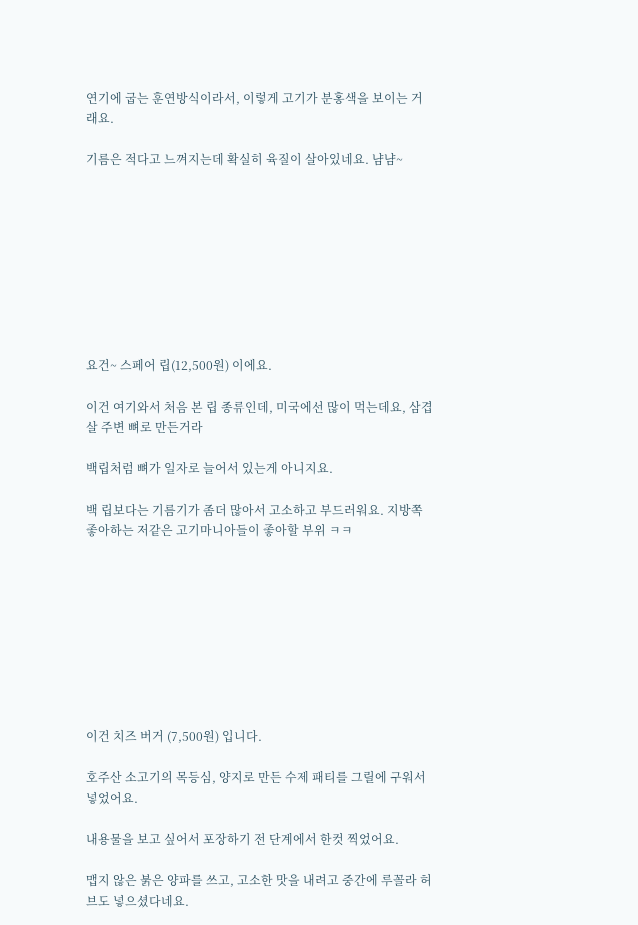연기에 굽는 훈연방식이라서, 이렇게 고기가 분홍색을 보이는 거래요.

기름은 적다고 느껴지는데 확실히 육질이 살아있네요. 냠냠~









요건~ 스페어 립(12,500원) 이에요.

이건 여기와서 처음 본 립 종류인데, 미국에선 많이 먹는데요, 삼겹살 주변 뼈로 만든거라

백립처럼 뼈가 일자로 늘어서 있는게 아니지요.

백 립보다는 기름기가 좀더 많아서 고소하고 부드러워요. 지방쪽 좋아하는 저같은 고기마니아들이 좋아할 부위 ㅋㅋ









이건 치즈 버거 (7,500원) 입니다.

호주산 소고기의 목등심, 양지로 만든 수제 패티를 그릴에 구워서 넣었어요.

내용물을 보고 싶어서 포장하기 전 단계에서 한컷 찍었어요.

맵지 않은 붉은 양파를 쓰고, 고소한 맛을 내려고 중간에 루꼴라 허브도 넣으셨다네요.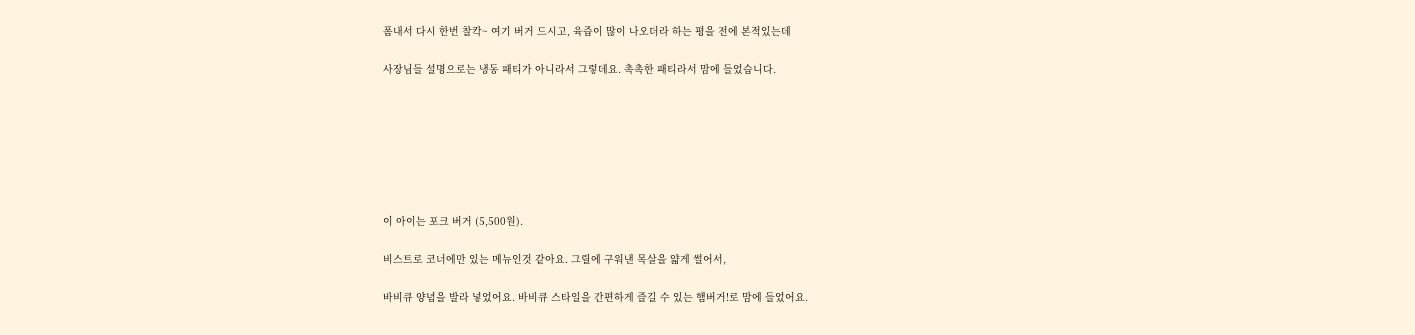폼내서 다시 한번 찰칵~ 여기 버거 드시고, 육즙이 많이 나오더라 하는 평을 전에 본적있는데

사장님들 설명으로는 냉동 패티가 아니라서 그렇데요. 촉촉한 패티라서 맘에 들었습니다.







이 아이는 포크 버거 (5,500원).

비스트로 코너에만 있는 메뉴인것 같아요. 그릴에 구워낸 목살을 얇게 썰어서,

바비큐 양념을 발라 넣었어요. 바비큐 스타일을 간편하게 즐길 수 있는 햄버거!로 맘에 들었어요.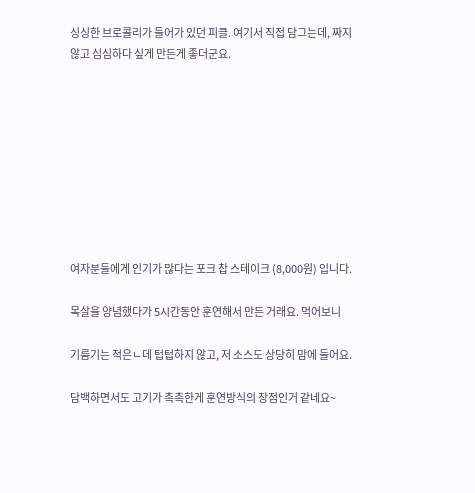싱싱한 브로콜리가 들어가 있던 피클. 여기서 직접 담그는데, 짜지 않고 심심하다 싶게 만든게 좋더군요.









여자분들에게 인기가 많다는 포크 찹 스테이크 (8,000원) 입니다.

목살을 양념했다가 5시간동안 훈연해서 만든 거래요. 먹어보니

기름기는 적은ㄴ데 텁텁하지 않고, 저 소스도 상당히 맘에 들어요.

담백하면서도 고기가 촉촉한게 훈연방식의 장점인거 같네요~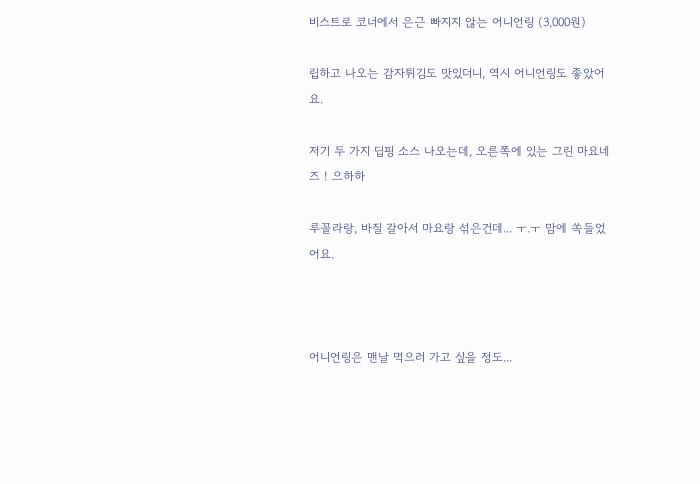비스트로 코너에서 은근 빠지지 않는 어니언링 (3,000원)

립하고 나오는 감자튀김도 맛있더니, 역시 어니언링도 좋았어요.

저기 두 가지 딥핑 소스 나오는데, 오른쪽에 있는 그린 마요네즈 ! 으하하

루꼴라랑, 바질 갈아서 마요랑 섞은건데... ㅜ.ㅜ 맘에 쏙들었어요.



어니언링은 맨날 먹으러 가고 싶을 정도...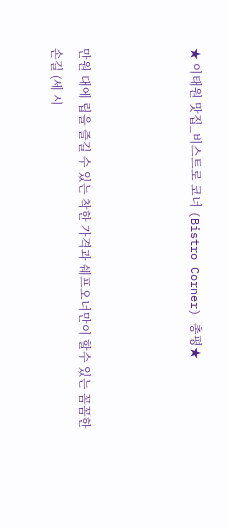★ 이태원 맛집_비스트로 코너 (Bistro Corner) 총평★



만원 대에 립을 즐길 수 있는 착한 가격과 쉐프오너만이 할수 있는 꼼꼼한 손길 (세 시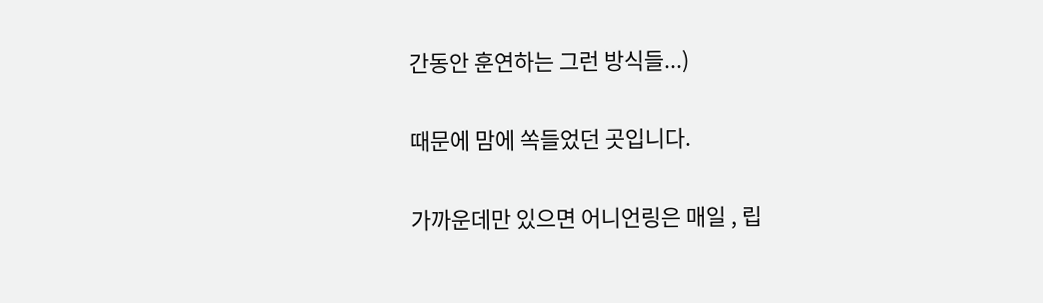간동안 훈연하는 그런 방식들...)

때문에 맘에 쏙들었던 곳입니다.

가까운데만 있으면 어니언링은 매일 , 립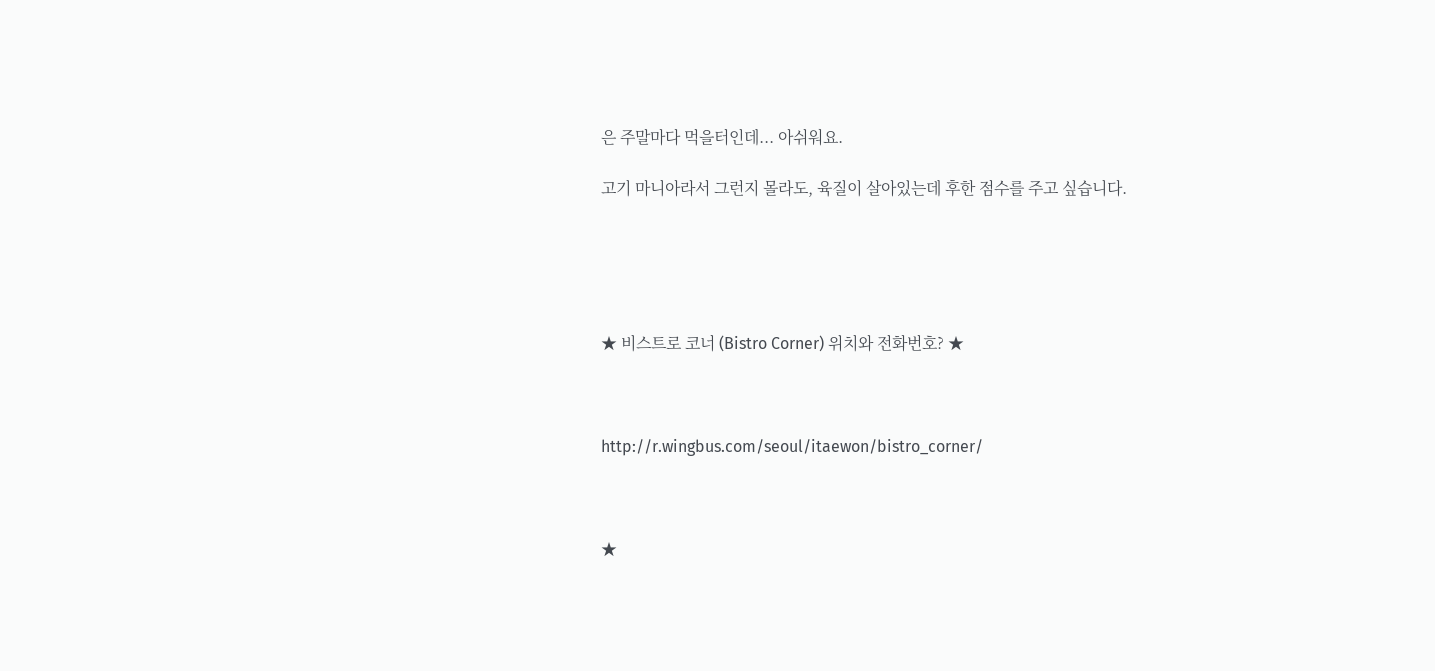은 주말마다 먹을터인데... 아쉬워요.

고기 마니아라서 그런지 몰라도, 육질이 살아있는데 후한 점수를 주고 싶습니다.





★ 비스트로 코너 (Bistro Corner) 위치와 전화번호? ★



http://r.wingbus.com/seoul/itaewon/bistro_corner/



★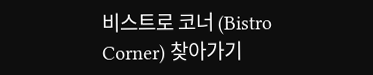비스트로 코너 (Bistro Corner) 찾아가기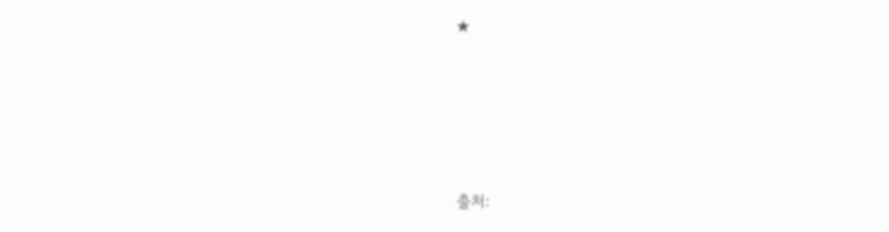★









출처: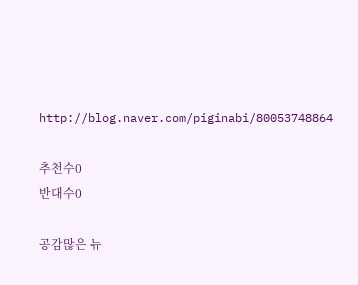http://blog.naver.com/piginabi/80053748864

추천수0
반대수0

공감많은 뉴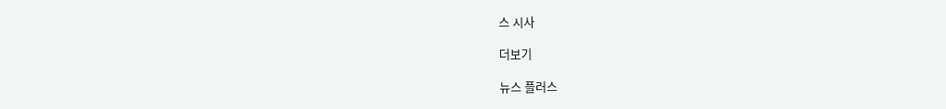스 시사

더보기

뉴스 플러스